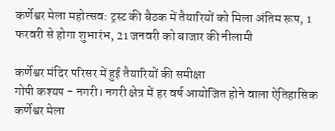कर्णेश्वर मेला महोत्सव: ट्रस्ट की बैठक में तैयारियों को मिला अंतिम रूप, 1 फरवरी से होगा शुभारंभ, 21 जनवरी को बाजार की नीलामी

कर्णेश्वर मंदिर परिसर में हुई तैयारियों की समीक्षा
गोपी कश्यप - नगरी। नगरी क्षेत्र में हर वर्ष आयोजित होने वाला ऐतिहासिक कर्णेश्वर मेला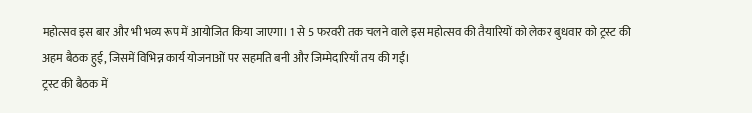महोत्सव इस बार और भी भव्य रूप में आयोजित किया जाएगा। 1 से 5 फरवरी तक चलने वाले इस महोत्सव की तैयारियों को लेकर बुधवार को ट्रस्ट की अहम बैठक हुई, जिसमें विभिन्न कार्य योजनाओं पर सहमति बनी और जिम्मेदारियाँ तय की गईं।
ट्रस्ट की बैठक में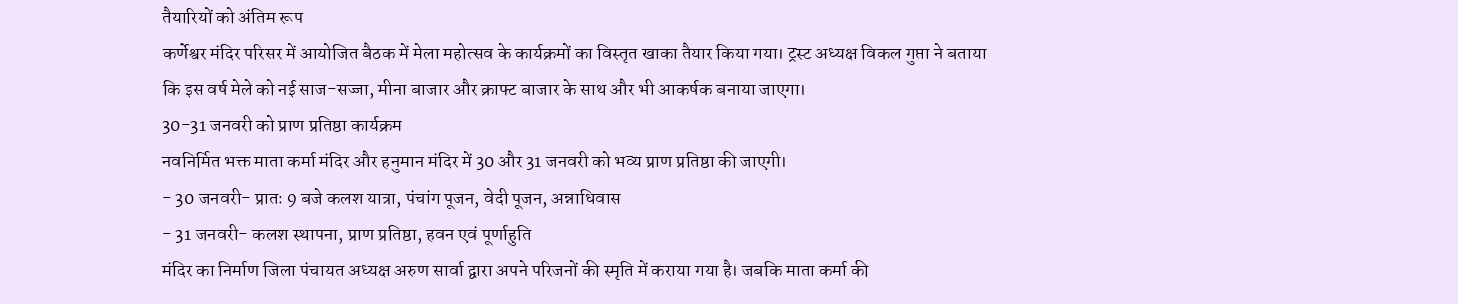तैयारियों को अंतिम रूप
कर्णेश्वर मंदिर परिसर में आयोजित बैठक में मेला महोत्सव के कार्यक्रमों का विस्तृत खाका तैयार किया गया। ट्रस्ट अध्यक्ष विकल गुप्ता ने बताया कि इस वर्ष मेले को नई साज-सज्जा, मीना बाजार और क्राफ्ट बाजार के साथ और भी आकर्षक बनाया जाएगा।
30-31 जनवरी को प्राण प्रतिष्ठा कार्यक्रम
नवनिर्मित भक्त माता कर्मा मंदिर और हनुमान मंदिर में 30 और 31 जनवरी को भव्य प्राण प्रतिष्ठा की जाएगी।
- 30 जनवरी- प्रातः 9 बजे कलश यात्रा, पंचांग पूजन, वेदी पूजन, अन्नाधिवास
- 31 जनवरी- कलश स्थापना, प्राण प्रतिष्ठा, हवन एवं पूर्णाहुति
मंदिर का निर्माण जिला पंचायत अध्यक्ष अरुण सार्वा द्वारा अपने परिजनों की स्मृति में कराया गया है। जबकि माता कर्मा की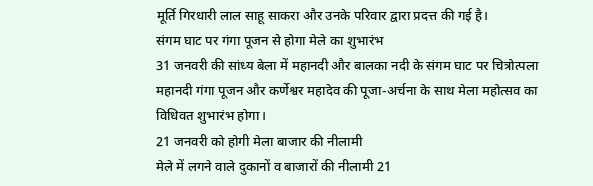मूर्ति गिरधारी लाल साहू साकरा और उनके परिवार द्वारा प्रदत्त की गई है।
संगम घाट पर गंगा पूजन से होगा मेले का शुभारंभ
31 जनवरी की सांध्य बेला में महानदी और बालका नदी के संगम घाट पर चित्रोत्पला महानदी गंगा पूजन और कर्णेश्वर महादेव की पूजा-अर्चना के साथ मेला महोत्सव का विधिवत शुभारंभ होगा।
21 जनवरी को होगी मेला बाजार की नीलामी
मेले में लगने वाले दुकानों व बाजारों की नीलामी 21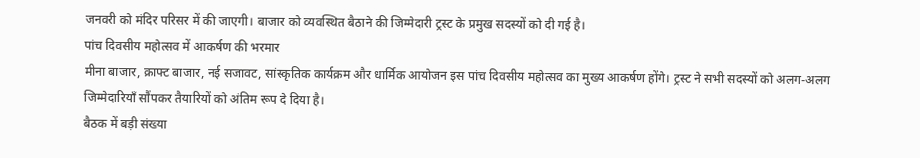जनवरी को मंदिर परिसर में की जाएगी। बाजार को व्यवस्थित बैठाने की जिम्मेदारी ट्रस्ट के प्रमुख सदस्यों को दी गई है।
पांच दिवसीय महोत्सव में आकर्षण की भरमार
मीना बाजार, क्राफ्ट बाजार, नई सजावट, सांस्कृतिक कार्यक्रम और धार्मिक आयोजन इस पांच दिवसीय महोत्सव का मुख्य आकर्षण होंगे। ट्रस्ट ने सभी सदस्यों को अलग-अलग जिम्मेदारियाँ सौंपकर तैयारियों को अंतिम रूप दे दिया है।
बैठक में बड़ी संख्या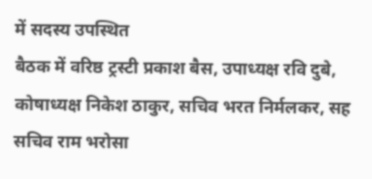में सदस्य उपस्थित
बैठक में वरिष्ठ ट्रस्टी प्रकाश बैस, उपाध्यक्ष रवि दुबे, कोषाध्यक्ष निकेश ठाकुर, सचिव भरत निर्मलकर, सह सचिव राम भरोसा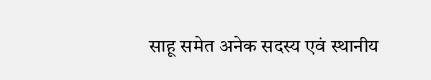साहू समेत अनेक सदस्य एवं स्थानीय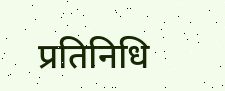प्रतिनिधि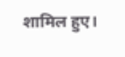शामिल हुए।